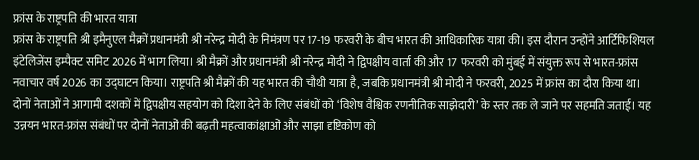फ्रांस के राष्ट्रपति की भारत यात्रा
फ्रांस के राष्ट्रपति श्री इमैनुएल मैक्रों प्रधानमंत्री श्री नरेन्द्र मोदी के निमंत्रण पर 17-19 फरवरी के बीच भारत की आधिकारिक यात्रा की। इस दौरान उन्होंने आर्टिफिशियल इंटेलिजेंस इम्पैक्ट समिट 2026 में भाग लिया। श्री मैक्रों और प्रधानमंत्री श्री नरेन्द्र मोदी ने द्विपक्षीय वार्ता की और 17 फरवरी को मुंबई में संयुक्त रूप से भारत-फ्रांस नवाचार वर्ष 2026 का उद्घाटन किया। राष्ट्रपति श्री मैक्रों की यह भारत की चौथी यात्रा है, जबकि प्रधानमंत्री श्री मोदी ने फरवरी, 2025 में फ्रांस का दौरा किया था।
दोनों नेताओं ने आगामी दशकों में द्विपक्षीय सहयोग को दिशा देने के लिए संबंधों को ‘विशेष वैश्विक रणनीतिक साझेदारी’ के स्तर तक ले जाने पर सहमति जताई। यह उन्नयन भारत-फ्रांस संबंधों पर दोनों नेताओं की बढ़ती महत्वाकांक्षाओं और साझा दृष्टिकोण को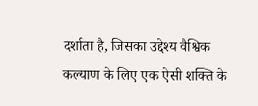दर्शाता है, जिसका उद्देश्य वैश्विक कल्याण के लिए एक ऐसी शक्ति के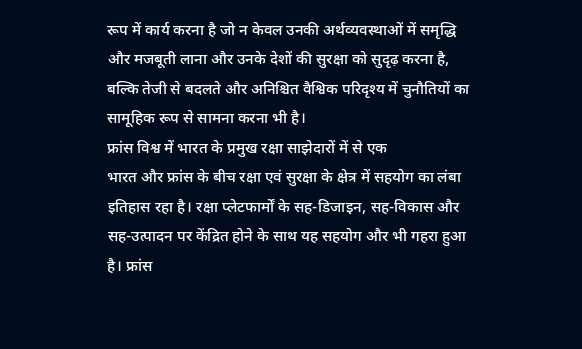रूप में कार्य करना है जो न केवल उनकी अर्थव्यवस्थाओं में समृद्धि और मजबूती लाना और उनके देशों की सुरक्षा को सुदृढ़ करना है, बल्कि तेजी से बदलते और अनिश्चित वैश्विक परिदृश्य में चुनौतियों का सामूहिक रूप से सामना करना भी है।
फ्रांस विश्व में भारत के प्रमुख रक्षा साझेदारों में से एक
भारत और फ्रांस के बीच रक्षा एवं सुरक्षा के क्षेत्र में सहयोग का लंबा इतिहास रहा है। रक्षा प्लेटफार्मों के सह-डिजाइन, सह-विकास और सह-उत्पादन पर केंद्रित होने के साथ यह सहयोग और भी गहरा हुआ है। फ्रांस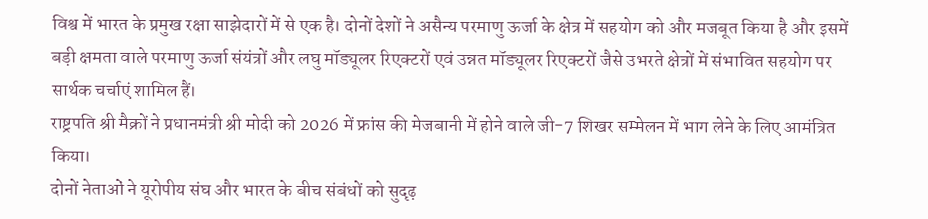विश्व में भारत के प्रमुख रक्षा साझेदारों में से एक है। दोनों देशों ने असैन्य परमाणु ऊर्जा के क्षेत्र में सहयोग को और मजबूत किया है और इसमें बड़ी क्षमता वाले परमाणु ऊर्जा संयंत्रों और लघु मॉड्यूलर रिएक्टरों एवं उन्नत मॉड्यूलर रिएक्टरों जैसे उभरते क्षेत्रों में संभावित सहयोग पर सार्थक चर्चाएं शामिल हैं।
राष्ट्रपति श्री मैक्रों ने प्रधानमंत्री श्री मोदी को 2026 में फ्रांस की मेजबानी में होने वाले जी-7 शिखर सम्मेलन में भाग लेने के लिए आमंत्रित किया।
दोनों नेताओं ने यूरोपीय संघ और भारत के बीच संबंधों को सुदृढ़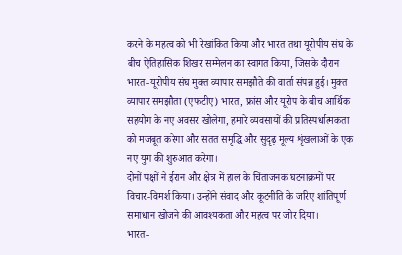करने के महत्व को भी रेखांकित किया और भारत तथा यूरोपीय संघ के बीच ऐतिहासिक शिखर सम्मेलन का स्वागत किया, जिसके दौरान भारत-यूरोपीय संघ मुक्त व्यापार समझौते की वार्ता संपन्न हुई। मुक्त व्यापार समझौता (एफटीए) भारत, फ्रांस और यूरोप के बीच आर्थिक सहयोग के नए अवसर खोलेगा, हमारे व्यवसायों की प्रतिस्पर्धात्मकता को मजबूत करेगा और सतत समृद्धि और सुदृढ़ मूल्य शृंखलाओं के एक नए युग की शुरुआत करेगा।
दोनों पक्षों ने ईरान और क्षेत्र में हाल के चिंताजनक घटनाक्रमों पर विचार-विमर्श किया। उन्होंने संवाद और कूटनीति के जरिए शांतिपूर्ण समाधान खोजने की आवश्यकता और महत्व पर जोर दिया।
भारत-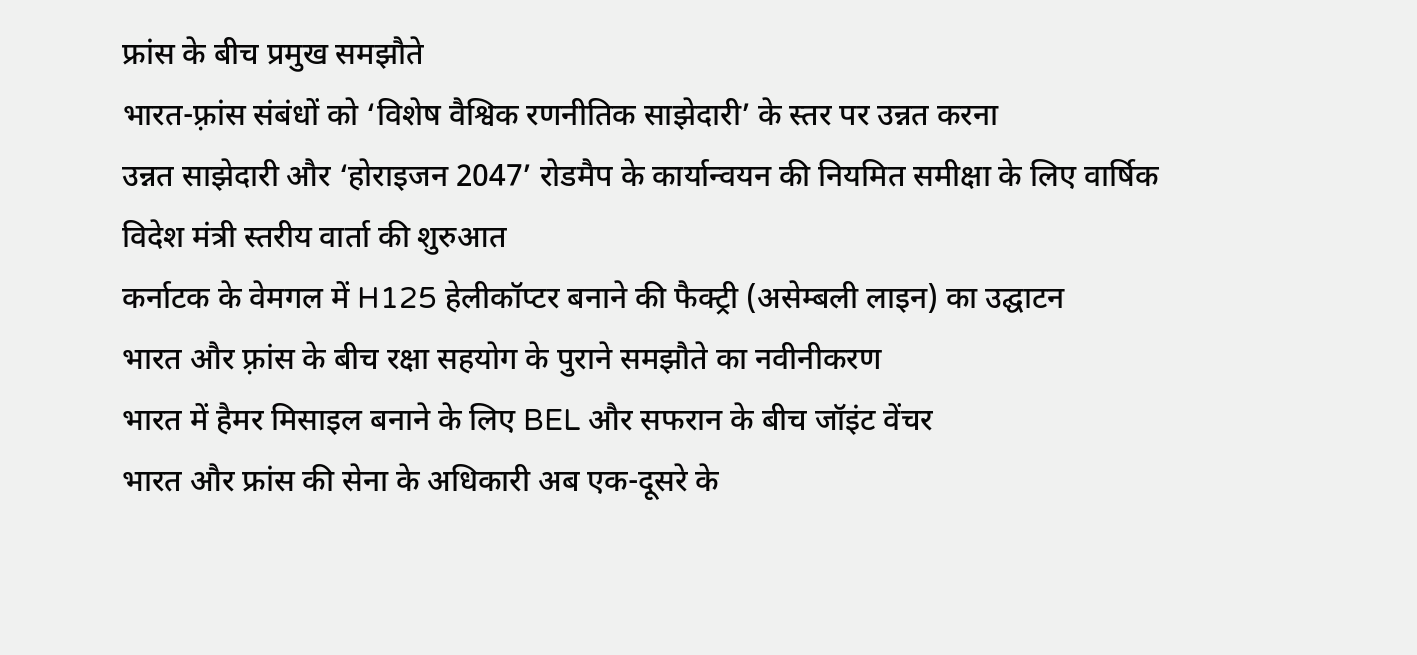फ्रांस के बीच प्रमुख समझौते
भारत-फ़्रांस संबंधों को ‘विशेष वैश्विक रणनीतिक साझेदारी’ के स्तर पर उन्नत करना
उन्नत साझेदारी और ‘होराइजन 2047’ रोडमैप के कार्यान्वयन की नियमित समीक्षा के लिए वार्षिक विदेश मंत्री स्तरीय वार्ता की शुरुआत
कर्नाटक के वेमगल में H125 हेलीकॉप्टर बनाने की फैक्ट्री (असेम्बली लाइन) का उद्घाटन
भारत और फ़्रांस के बीच रक्षा सहयोग के पुराने समझौते का नवीनीकरण
भारत में हैमर मिसाइल बनाने के लिए BEL और सफरान के बीच जॉइंट वेंचर
भारत और फ्रांस की सेना के अधिकारी अब एक-दूसरे के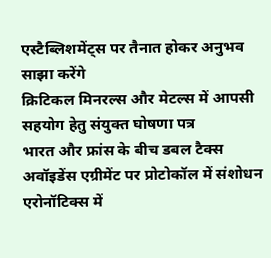एस्टैब्लिशमेंट्स पर तैनात होकर अनुभव साझा करेंगे
क्रिटिकल मिनरल्स और मेटल्स में आपसी सहयोग हेतु संयुक्त घोषणा पत्र
भारत और फ्रांस के बीच डबल टैक्स अवॉइडेंस एग्रीमेंट पर प्रोटोकॉल में संशोधन
एरोनॉटिक्स में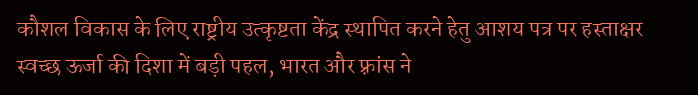कौशल विकास के लिए राष्ट्रीय उत्कृष्टता केंद्र स्थापित करने हेतु आशय पत्र पर हस्ताक्षर
स्वच्छ ऊर्जा की दिशा में बड़ी पहल, भारत और फ़्रांस ने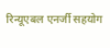रिन्यूएबल एनर्जी सहयोग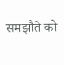समझौते को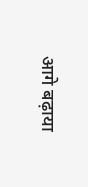आगे बढ़ाया